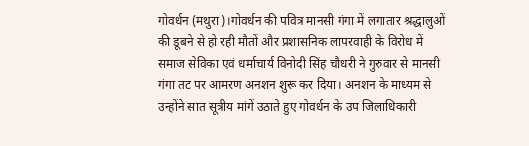गोवर्धन (मथुरा)।गोवर्धन की पवित्र मानसी गंगा में लगातार श्रद्धालुओं की डूबने से हो रही मौतों और प्रशासनिक लापरवाही के विरोध में समाज सेविका एवं धर्माचार्य विनोदी सिंह चौधरी ने गुरुवार से मानसी गंगा तट पर आमरण अनशन शुरू कर दिया। अनशन के माध्यम से उन्होंने सात सूत्रीय मांगें उठाते हुए गोवर्धन के उप जिलाधिकारी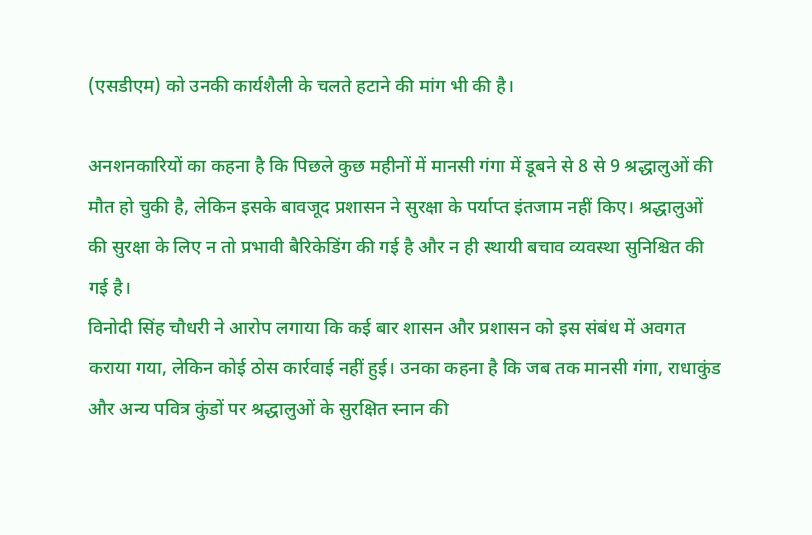(एसडीएम) को उनकी कार्यशैली के चलते हटाने की मांग भी की है।

अनशनकारियों का कहना है कि पिछले कुछ महीनों में मानसी गंगा में डूबने से 8 से 9 श्रद्धालुओं की मौत हो चुकी है, लेकिन इसके बावजूद प्रशासन ने सुरक्षा के पर्याप्त इंतजाम नहीं किए। श्रद्धालुओं की सुरक्षा के लिए न तो प्रभावी बैरिकेडिंग की गई है और न ही स्थायी बचाव व्यवस्था सुनिश्चित की गई है।
विनोदी सिंह चौधरी ने आरोप लगाया कि कई बार शासन और प्रशासन को इस संबंध में अवगत कराया गया, लेकिन कोई ठोस कार्रवाई नहीं हुई। उनका कहना है कि जब तक मानसी गंगा, राधाकुंड और अन्य पवित्र कुंडों पर श्रद्धालुओं के सुरक्षित स्नान की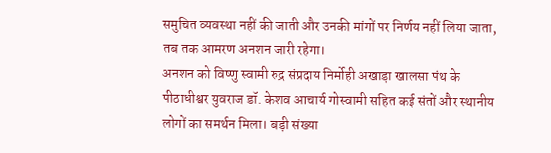समुचित व्यवस्था नहीं की जाती और उनकी मांगों पर निर्णय नहीं लिया जाता, तब तक आमरण अनशन जारी रहेगा।
अनशन को विष्णु स्वामी रुद्र संप्रदाय निर्मोही अखाड़ा खालसा पंथ के पीठाधीश्वर युवराज डॉ. केशव आचार्य गोस्वामी सहित कई संतों और स्थानीय लोगों का समर्थन मिला। बड़ी संख्या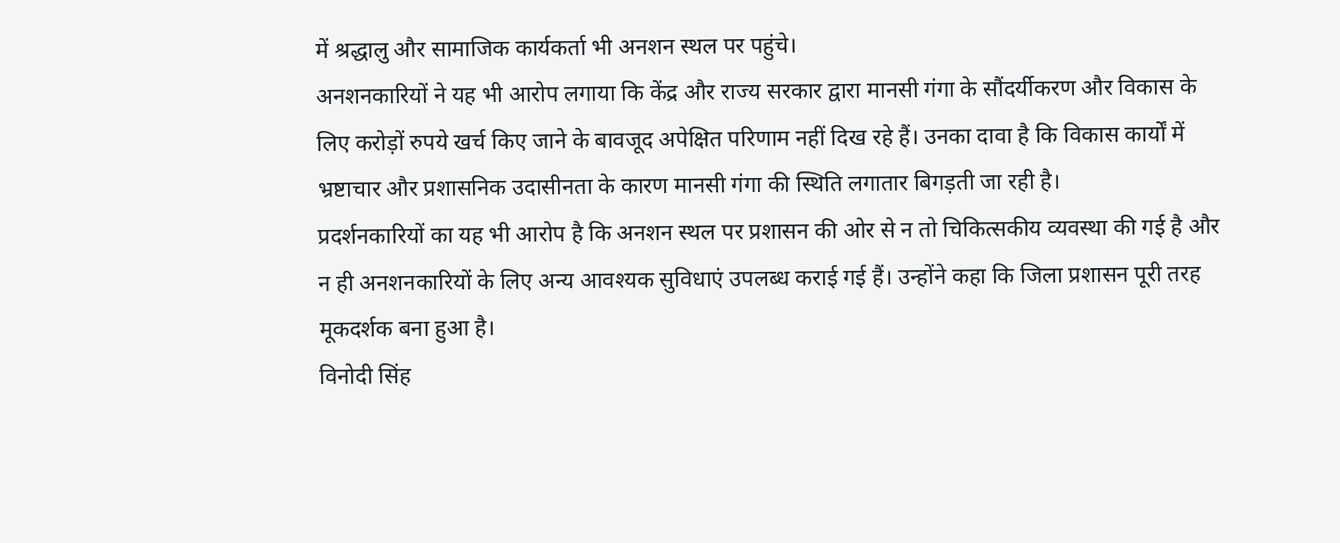में श्रद्धालु और सामाजिक कार्यकर्ता भी अनशन स्थल पर पहुंचे।
अनशनकारियों ने यह भी आरोप लगाया कि केंद्र और राज्य सरकार द्वारा मानसी गंगा के सौंदर्यीकरण और विकास के लिए करोड़ों रुपये खर्च किए जाने के बावजूद अपेक्षित परिणाम नहीं दिख रहे हैं। उनका दावा है कि विकास कार्यों में भ्रष्टाचार और प्रशासनिक उदासीनता के कारण मानसी गंगा की स्थिति लगातार बिगड़ती जा रही है।
प्रदर्शनकारियों का यह भी आरोप है कि अनशन स्थल पर प्रशासन की ओर से न तो चिकित्सकीय व्यवस्था की गई है और न ही अनशनकारियों के लिए अन्य आवश्यक सुविधाएं उपलब्ध कराई गई हैं। उन्होंने कहा कि जिला प्रशासन पूरी तरह मूकदर्शक बना हुआ है।
विनोदी सिंह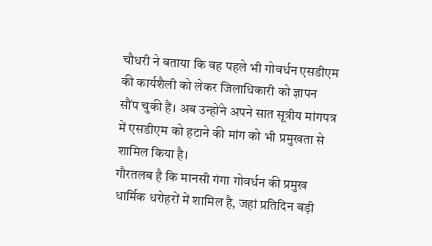चौधरी ने बताया कि वह पहले भी गोवर्धन एसडीएम की कार्यशैली को लेकर जिलाधिकारी को ज्ञापन सौंप चुकी हैं। अब उन्होंने अपने सात सूत्रीय मांगपत्र में एसडीएम को हटाने की मांग को भी प्रमुखता से शामिल किया है।
गौरतलब है कि मानसी गंगा गोवर्धन की प्रमुख धार्मिक धरोहरों में शामिल है, जहां प्रतिदिन बड़ी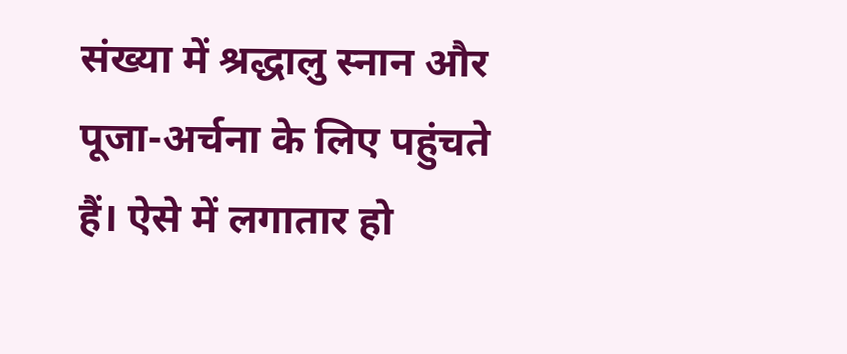संख्या में श्रद्धालु स्नान और पूजा-अर्चना के लिए पहुंचते हैं। ऐसे में लगातार हो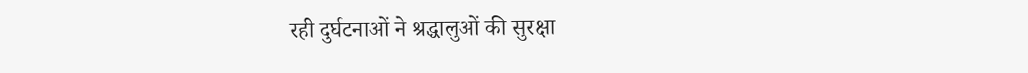रही दुर्घटनाओं ने श्रद्धालुओं की सुरक्षा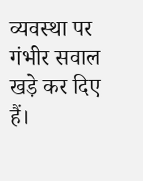व्यवस्था पर गंभीर सवाल खड़े कर दिए हैं।